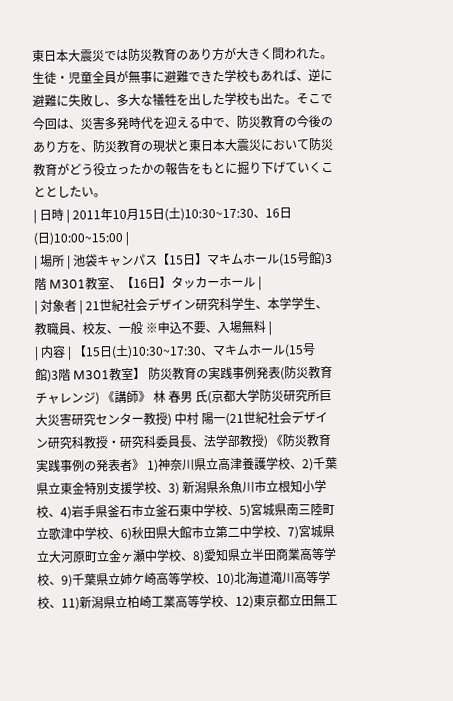東日本大震災では防災教育のあり方が大きく問われた。生徒・児童全員が無事に避難できた学校もあれば、逆に避難に失敗し、多大な犠牲を出した学校も出た。そこで今回は、災害多発時代を迎える中で、防災教育の今後のあり方を、防災教育の現状と東日本大震災において防災教育がどう役立ったかの報告をもとに掘り下げていくこととしたい。
| 日時 | 2011年10月15日(土)10:30~17:30、16日(日)10:00~15:00 |
| 場所 | 池袋キャンパス【15日】マキムホール(15号館)3階 M301教室、【16日】タッカーホール |
| 対象者 | 21世紀社会デザイン研究科学生、本学学生、教職員、校友、一般 ※申込不要、入場無料 |
| 内容 | 【15日(土)10:30~17:30、マキムホール(15号館)3階 M301教室】 防災教育の実践事例発表(防災教育チャレンジ) 《講師》 林 春男 氏(京都大学防災研究所巨大災害研究センター教授) 中村 陽一(21世紀社会デザイン研究科教授・研究科委員長、法学部教授) 《防災教育実践事例の発表者》 1)神奈川県立高津養護学校、2)千葉県立東金特別支援学校、3) 新潟県糸魚川市立根知小学校、4)岩手県釜石市立釜石東中学校、5)宮城県南三陸町立歌津中学校、6)秋田県大館市立第二中学校、7)宮城県立大河原町立金ヶ瀬中学校、8)愛知県立半田商業高等学校、9)千葉県立姉ケ崎高等学校、10)北海道滝川高等学校、11)新潟県立柏崎工業高等学校、12)東京都立田無工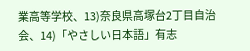業高等学校、13)奈良県高塚台2丁目自治会、14)「やさしい日本語」有志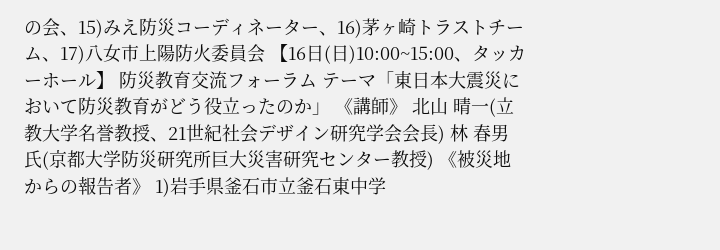の会、15)みえ防災コーディネーター、16)茅ヶ崎トラストチーム、17)八女市上陽防火委員会 【16日(日)10:00~15:00、タッカーホール】 防災教育交流フォーラム テーマ「東日本大震災において防災教育がどう役立ったのか」 《講師》 北山 晴一(立教大学名誉教授、21世紀社会デザイン研究学会会長) 林 春男 氏(京都大学防災研究所巨大災害研究センター教授) 《被災地からの報告者》 1)岩手県釜石市立釜石東中学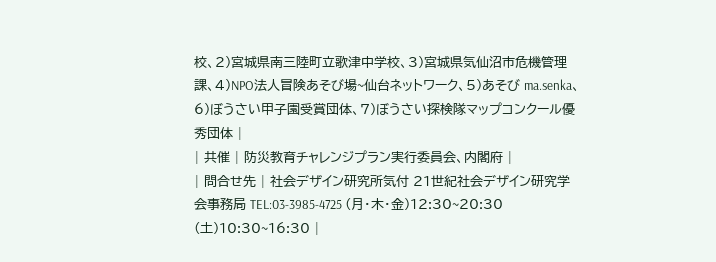校、2)宮城県南三陸町立歌津中学校、3)宮城県気仙沼市危機管理課、4)NPO法人冒険あそび場~仙台ネットワーク、5)あそび ma.senka、6)ぼうさい甲子園受賞団体、7)ぼうさい探検隊マップコンクール優秀団体 |
| 共催 | 防災教育チャレンジプラン実行委員会、内閣府 |
| 問合せ先 | 社会デザイン研究所気付 21世紀社会デザイン研究学会事務局 TEL:03-3985-4725 (月・木・金)12:30~20:30 (土)10:30~16:30 |